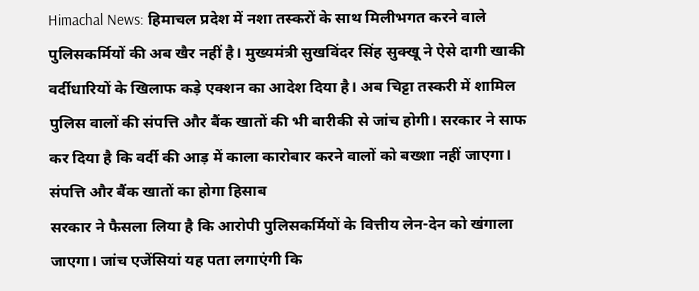Himachal News: हिमाचल प्रदेश में नशा तस्करों के साथ मिलीभगत करने वाले पुलिसकर्मियों की अब खैर नहीं है। मुख्यमंत्री सुखविंदर सिंह सुक्खू ने ऐसे दागी खाकी वर्दीधारियों के खिलाफ कड़े एक्शन का आदेश दिया है। अब चिट्टा तस्करी में शामिल पुलिस वालों की संपत्ति और बैंक खातों की भी बारीकी से जांच होगी। सरकार ने साफ कर दिया है कि वर्दी की आड़ में काला कारोबार करने वालों को बख्शा नहीं जाएगा।
संपत्ति और बैंक खातों का होगा हिसाब
सरकार ने फैसला लिया है कि आरोपी पुलिसकर्मियों के वित्तीय लेन-देन को खंगाला जाएगा। जांच एजेंसियां यह पता लगाएंगी कि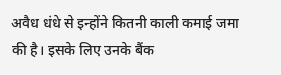अवैध धंधे से इन्होंने कितनी काली कमाई जमा की है। इसके लिए उनके बैंक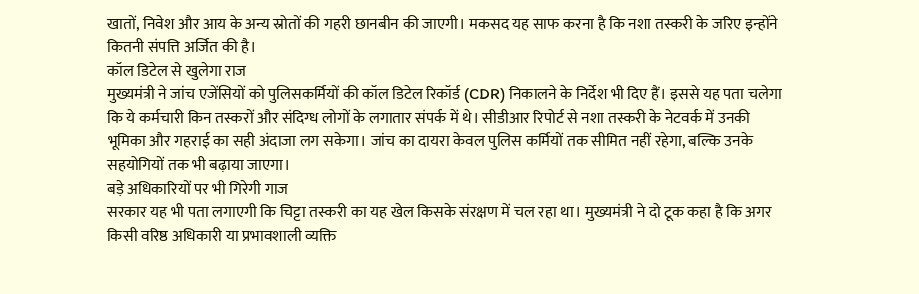खातों, निवेश और आय के अन्य स्रोतों की गहरी छानबीन की जाएगी। मकसद यह साफ करना है कि नशा तस्करी के जरिए इन्होंने कितनी संपत्ति अर्जित की है।
कॉल डिटेल से खुलेगा राज
मुख्यमंत्री ने जांच एजेंसियों को पुलिसकर्मियों की कॉल डिटेल रिकॉर्ड (CDR) निकालने के निर्देश भी दिए हैं। इससे यह पता चलेगा कि ये कर्मचारी किन तस्करों और संदिग्ध लोगों के लगातार संपर्क में थे। सीडीआर रिपोर्ट से नशा तस्करी के नेटवर्क में उनकी भूमिका और गहराई का सही अंदाजा लग सकेगा। जांच का दायरा केवल पुलिस कर्मियों तक सीमित नहीं रहेगा, बल्कि उनके सहयोगियों तक भी बढ़ाया जाएगा।
बड़े अधिकारियों पर भी गिरेगी गाज
सरकार यह भी पता लगाएगी कि चिट्टा तस्करी का यह खेल किसके संरक्षण में चल रहा था। मुख्यमंत्री ने दो टूक कहा है कि अगर किसी वरिष्ठ अधिकारी या प्रभावशाली व्यक्ति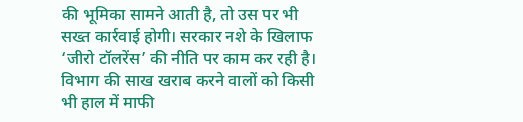की भूमिका सामने आती है, तो उस पर भी सख्त कार्रवाई होगी। सरकार नशे के खिलाफ ‘जीरो टॉलरेंस’ की नीति पर काम कर रही है। विभाग की साख खराब करने वालों को किसी भी हाल में माफी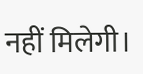नहीं मिलेगी।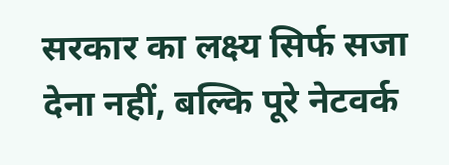सरकार का लक्ष्य सिर्फ सजा देना नहीं, बल्कि पूरे नेटवर्क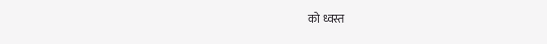को ध्वस्त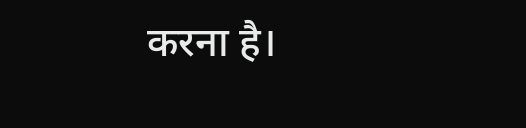करना है।